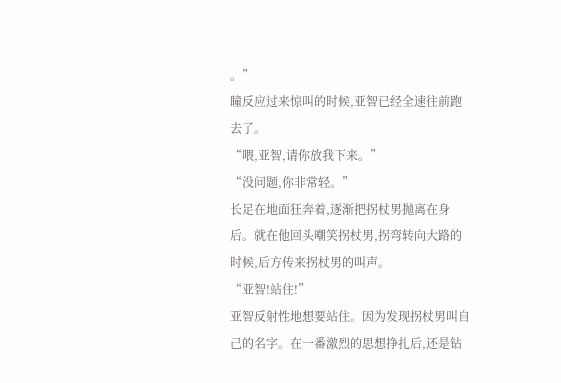。”
瞳反应过来惊叫的时候,亚智已经全速往前跑去了。
“喂,亚智,请你放我下来。”
“没问题,你非常轻。”
长足在地面狂奔着,逐渐把拐杖男抛离在身后。就在他回头嘲笑拐杖男,拐弯转向大路的时候,后方传来拐杖男的叫声。
“亚智!站住!”
亚智反射性地想要站住。因为发现拐杖男叫自己的名字。在一番激烈的思想挣扎后,还是钻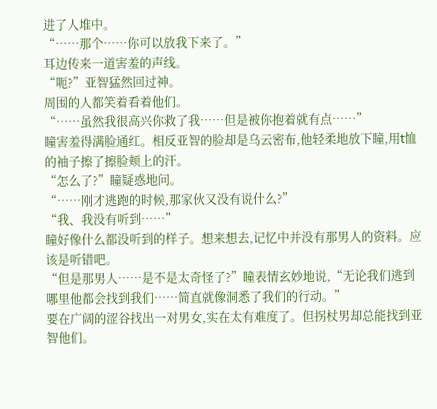进了人堆中。
“……那个……你可以放我下来了。”
耳边传来一道害羞的声线。
“呃?”亚智猛然回过神。
周围的人都笑着看着他们。
“……虽然我很高兴你救了我……但是被你抱着就有点……”
瞳害羞得满脸通红。相反亚智的脸却是乌云密布,他轻柔地放下瞳,用t恤的袖子擦了擦脸颊上的汗。
“怎么了?”瞳疑惑地问。
“……刚才逃跑的时候,那家伙又没有说什么?”
“我、我没有听到……”
瞳好像什么都没听到的样子。想来想去,记忆中并没有那男人的资料。应该是听错吧。
“但是那男人……是不是太奇怪了?”瞳表情玄妙地说,“无论我们逃到哪里他都会找到我们……简直就像洞悉了我们的行动。”
要在广阔的涩谷找出一对男女,实在太有难度了。但拐杖男却总能找到亚智他们。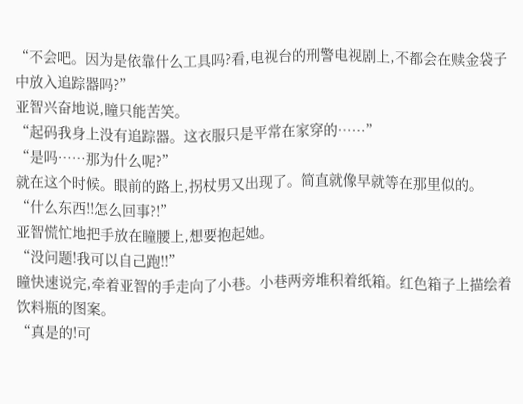“不会吧。因为是依靠什么工具吗?看,电视台的刑警电视剧上,不都会在赎金袋子中放入追踪器吗?”
亚智兴奋地说,瞳只能苦笑。
“起码我身上没有追踪器。这衣服只是平常在家穿的……”
“是吗……那为什么呢?”
就在这个时候。眼前的路上,拐杖男又出现了。简直就像早就等在那里似的。
“什么东西!!怎么回事?!”
亚智慌忙地把手放在瞳腰上,想要抱起她。
“没问题!我可以自己跑!!”
瞳快速说完,牵着亚智的手走向了小巷。小巷两旁堆积着纸箱。红色箱子上描绘着饮料瓶的图案。
“真是的!可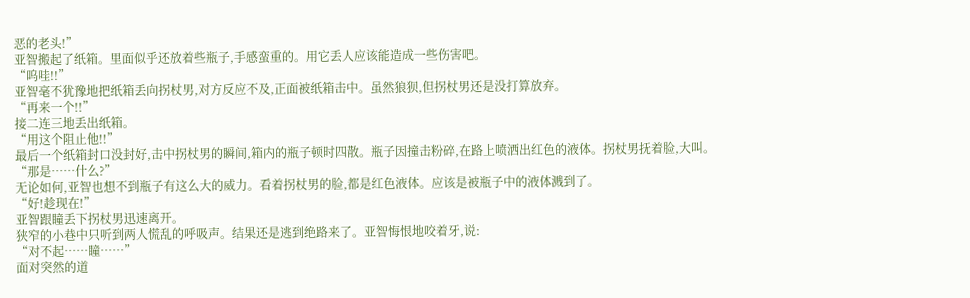恶的老头!”
亚智搬起了纸箱。里面似乎还放着些瓶子,手感蛮重的。用它丢人应该能造成一些伤害吧。
“呜哇!!”
亚智毫不犹豫地把纸箱丢向拐杖男,对方反应不及,正面被纸箱击中。虽然狼狈,但拐杖男还是没打算放弃。
“再来一个!!”
接二连三地丢出纸箱。
“用这个阻止他!!”
最后一个纸箱封口没封好,击中拐杖男的瞬间,箱内的瓶子顿时四散。瓶子因撞击粉碎,在路上喷洒出红色的液体。拐杖男抚着脸,大叫。
“那是……什么?”
无论如何,亚智也想不到瓶子有这么大的威力。看着拐杖男的脸,都是红色液体。应该是被瓶子中的液体溅到了。
“好!趁现在!”
亚智跟瞳丢下拐杖男迅速离开。
狭窄的小巷中只听到两人慌乱的呼吸声。结果还是逃到绝路来了。亚智悔恨地咬着牙,说:
“对不起……瞳……”
面对突然的道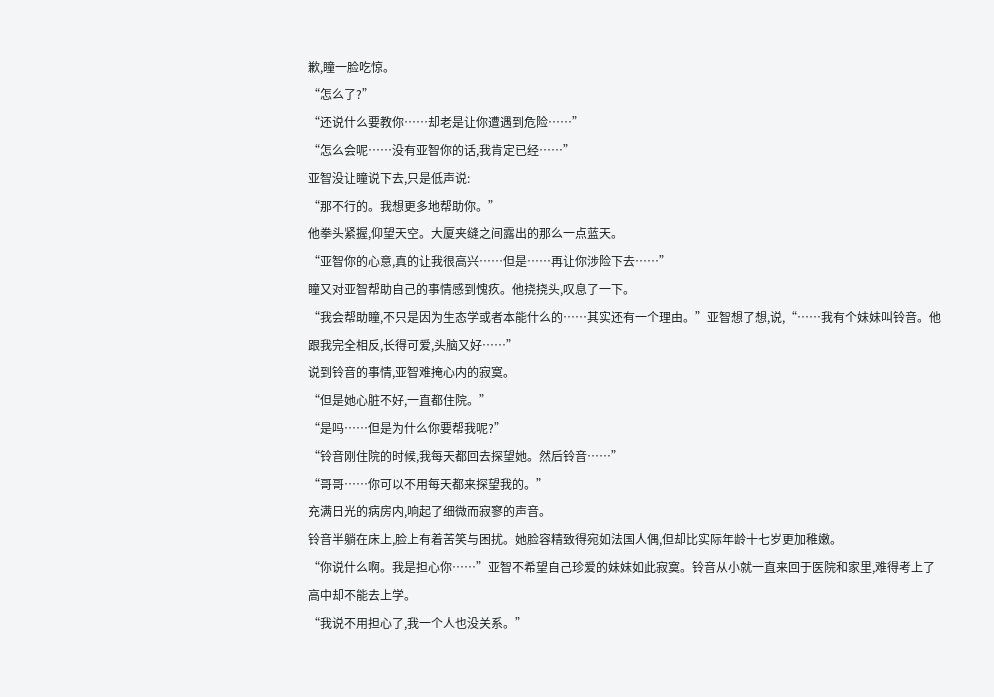歉,瞳一脸吃惊。
“怎么了?”
“还说什么要教你……却老是让你遭遇到危险……”
“怎么会呢……没有亚智你的话,我肯定已经……”
亚智没让瞳说下去,只是低声说:
“那不行的。我想更多地帮助你。”
他拳头紧握,仰望天空。大厦夹缝之间露出的那么一点蓝天。
“亚智你的心意,真的让我很高兴……但是……再让你涉险下去……”
瞳又对亚智帮助自己的事情感到愧疚。他挠挠头,叹息了一下。
“我会帮助瞳,不只是因为生态学或者本能什么的……其实还有一个理由。”亚智想了想,说,“……我有个妹妹叫铃音。他跟我完全相反,长得可爱,头脑又好……”
说到铃音的事情,亚智难掩心内的寂寞。
“但是她心脏不好,一直都住院。”
“是吗……但是为什么你要帮我呢?”
“铃音刚住院的时候,我每天都回去探望她。然后铃音……”
“哥哥……你可以不用每天都来探望我的。”
充满日光的病房内,响起了细微而寂寥的声音。
铃音半躺在床上,脸上有着苦笑与困扰。她脸容精致得宛如法国人偶,但却比实际年龄十七岁更加稚嫩。
“你说什么啊。我是担心你……”亚智不希望自己珍爱的妹妹如此寂寞。铃音从小就一直来回于医院和家里,难得考上了高中却不能去上学。
“我说不用担心了,我一个人也没关系。”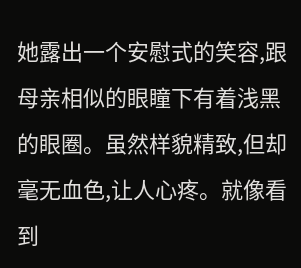她露出一个安慰式的笑容,跟母亲相似的眼瞳下有着浅黑的眼圈。虽然样貌精致,但却毫无血色,让人心疼。就像看到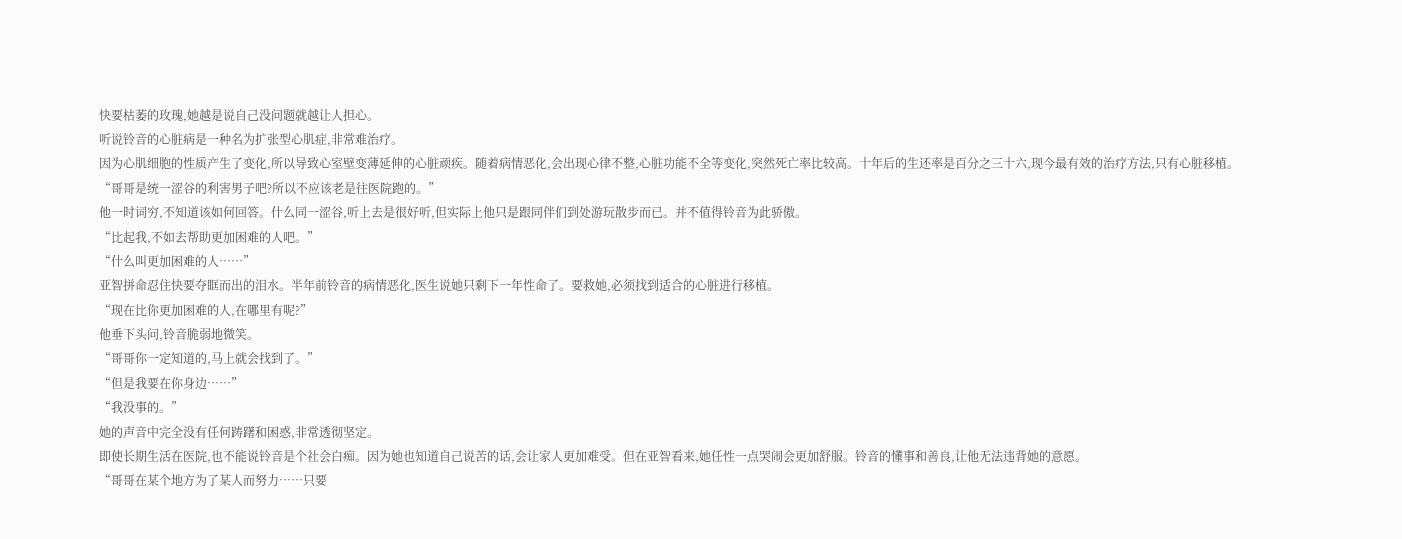快要枯萎的玫瑰,她越是说自己没问题就越让人担心。
听说铃音的心脏病是一种名为扩张型心肌症,非常难治疗。
因为心肌细胞的性质产生了变化,所以导致心室壁变薄延伸的心脏顽疾。随着病情恶化,会出现心律不整,心脏功能不全等变化,突然死亡率比较高。十年后的生还率是百分之三十六,现今最有效的治疗方法,只有心脏移植。
“哥哥是统一涩谷的利害男子吧?所以不应该老是往医院跑的。”
他一时词穷,不知道该如何回答。什么同一涩谷,听上去是很好听,但实际上他只是跟同伴们到处游玩散步而已。并不值得铃音为此骄傲。
“比起我,不如去帮助更加困难的人吧。”
“什么叫更加困难的人……”
亚智拼命忍住快要夺眶而出的泪水。半年前铃音的病情恶化,医生说她只剩下一年性命了。要救她,必须找到适合的心脏进行移植。
“现在比你更加困难的人,在哪里有呢?”
他垂下头问,铃音脆弱地微笑。
“哥哥你一定知道的,马上就会找到了。”
“但是我要在你身边……”
“我没事的。”
她的声音中完全没有任何踌躇和困惑,非常透彻坚定。
即使长期生活在医院,也不能说铃音是个社会白痴。因为她也知道自己说苦的话,会让家人更加难受。但在亚智看来,她任性一点哭闹会更加舒服。铃音的懂事和善良,让他无法违背她的意愿。
“哥哥在某个地方为了某人而努力……只要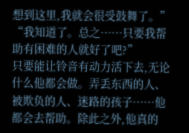想到这里,我就会很受鼓舞了。”
“我知道了。总之……只要我帮助有困难的人就好了吧?”
只要能让铃音有动力活下去,无论什么他都会做。弄丢东西的人、被欺负的人、迷路的孩子……他都会去帮助。除此之外,他真的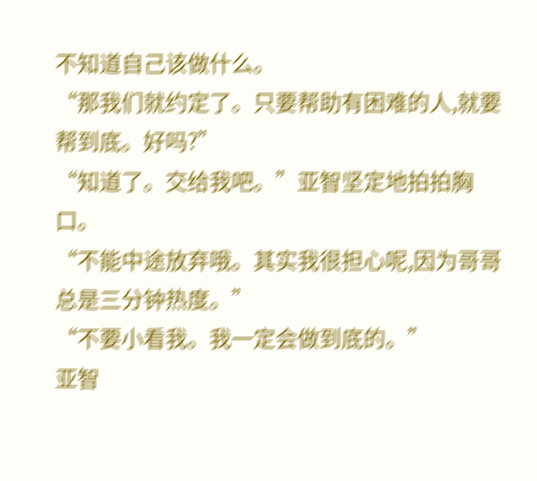不知道自己该做什么。
“那我们就约定了。只要帮助有困难的人,就要帮到底。好吗?”
“知道了。交给我吧。”亚智坚定地拍拍胸口。
“不能中途放弃哦。其实我很担心呢,因为哥哥总是三分钟热度。”
“不要小看我。我一定会做到底的。”
亚智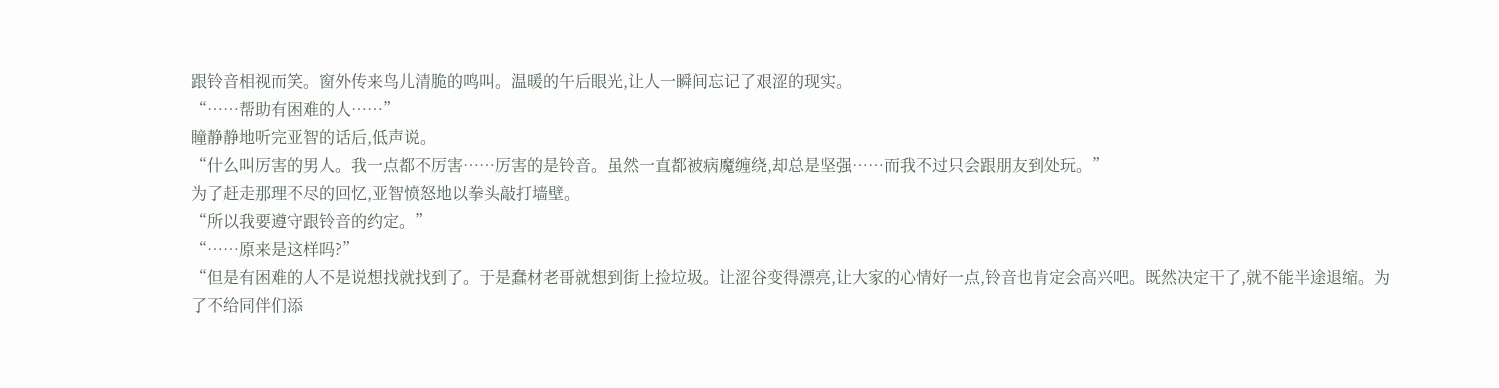跟铃音相视而笑。窗外传来鸟儿清脆的鸣叫。温暖的午后眼光,让人一瞬间忘记了艰涩的现实。
“……帮助有困难的人……”
瞳静静地听完亚智的话后,低声说。
“什么叫厉害的男人。我一点都不厉害……厉害的是铃音。虽然一直都被病魔缠绕,却总是坚强……而我不过只会跟朋友到处玩。”
为了赶走那理不尽的回忆,亚智愤怒地以拳头敲打墙壁。
“所以我要遵守跟铃音的约定。”
“……原来是这样吗?”
“但是有困难的人不是说想找就找到了。于是蠢材老哥就想到街上捡垃圾。让涩谷变得漂亮,让大家的心情好一点,铃音也肯定会高兴吧。既然决定干了,就不能半途退缩。为了不给同伴们添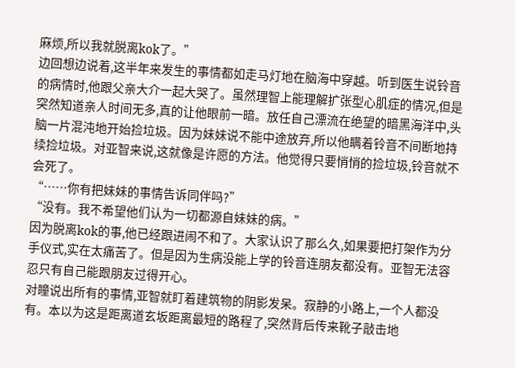麻烦,所以我就脱离kok了。”
边回想边说着,这半年来发生的事情都如走马灯地在脑海中穿越。听到医生说铃音的病情时,他跟父亲大介一起大哭了。虽然理智上能理解扩张型心肌症的情况,但是突然知道亲人时间无多,真的让他眼前一暗。放任自己漂流在绝望的暗黑海洋中,头脑一片混沌地开始捡垃圾。因为妹妹说不能中途放弃,所以他瞒着铃音不间断地持续捡垃圾。对亚智来说,这就像是许愿的方法。他觉得只要悄悄的捡垃圾,铃音就不会死了。
“……你有把妹妹的事情告诉同伴吗?”
“没有。我不希望他们认为一切都源自妹妹的病。”
因为脱离kok的事,他已经跟进闹不和了。大家认识了那么久,如果要把打架作为分手仪式,实在太痛苦了。但是因为生病没能上学的铃音连朋友都没有。亚智无法容忍只有自己能跟朋友过得开心。
对瞳说出所有的事情,亚智就盯着建筑物的阴影发呆。寂静的小路上,一个人都没有。本以为这是距离道玄坂距离最短的路程了,突然背后传来靴子敲击地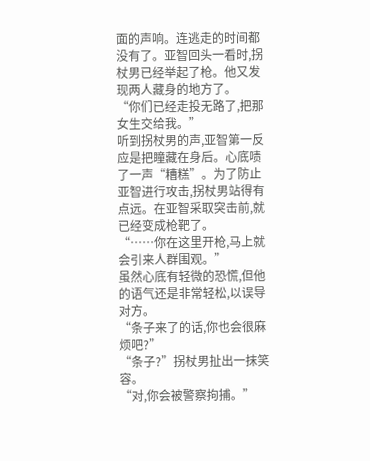面的声响。连逃走的时间都没有了。亚智回头一看时,拐杖男已经举起了枪。他又发现两人藏身的地方了。
“你们已经走投无路了,把那女生交给我。”
听到拐杖男的声,亚智第一反应是把瞳藏在身后。心底啧了一声“糟糕”。为了防止亚智进行攻击,拐杖男站得有点远。在亚智采取突击前,就已经变成枪靶了。
“……你在这里开枪,马上就会引来人群围观。”
虽然心底有轻微的恐慌,但他的语气还是非常轻松,以误导对方。
“条子来了的话,你也会很麻烦吧?”
“条子?”拐杖男扯出一抹笑容。
“对,你会被警察拘捕。”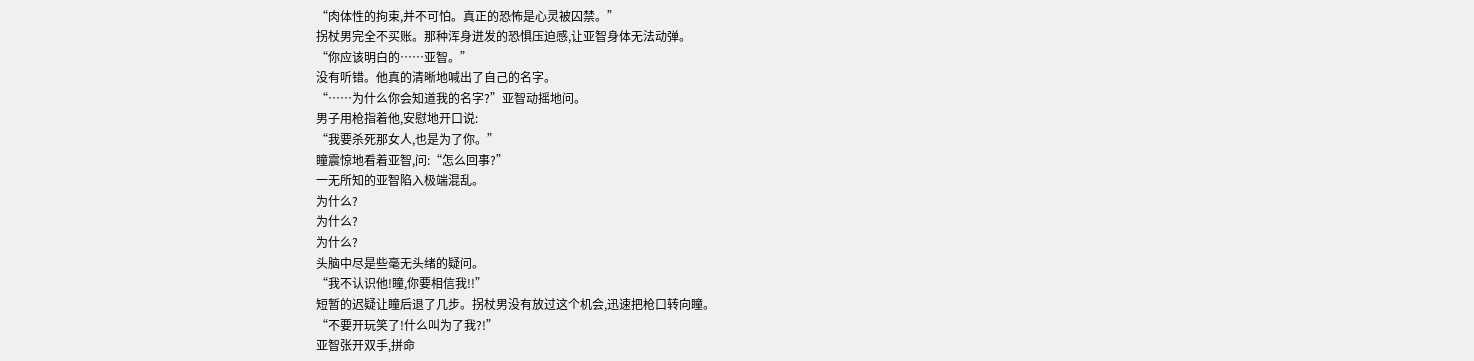“肉体性的拘束,并不可怕。真正的恐怖是心灵被囚禁。”
拐杖男完全不买账。那种浑身迸发的恐惧压迫感,让亚智身体无法动弹。
“你应该明白的……亚智。”
没有听错。他真的清晰地喊出了自己的名字。
“……为什么你会知道我的名字?”亚智动摇地问。
男子用枪指着他,安慰地开口说:
“我要杀死那女人,也是为了你。”
瞳震惊地看着亚智,问:“怎么回事?”
一无所知的亚智陷入极端混乱。
为什么?
为什么?
为什么?
头脑中尽是些毫无头绪的疑问。
“我不认识他!瞳,你要相信我!!”
短暂的迟疑让瞳后退了几步。拐杖男没有放过这个机会,迅速把枪口转向瞳。
“不要开玩笑了!什么叫为了我?!”
亚智张开双手,拼命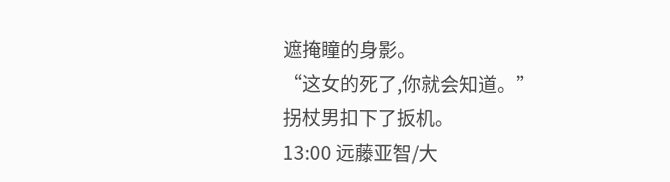遮掩瞳的身影。
“这女的死了,你就会知道。”
拐杖男扣下了扳机。
13:00 远藤亚智/大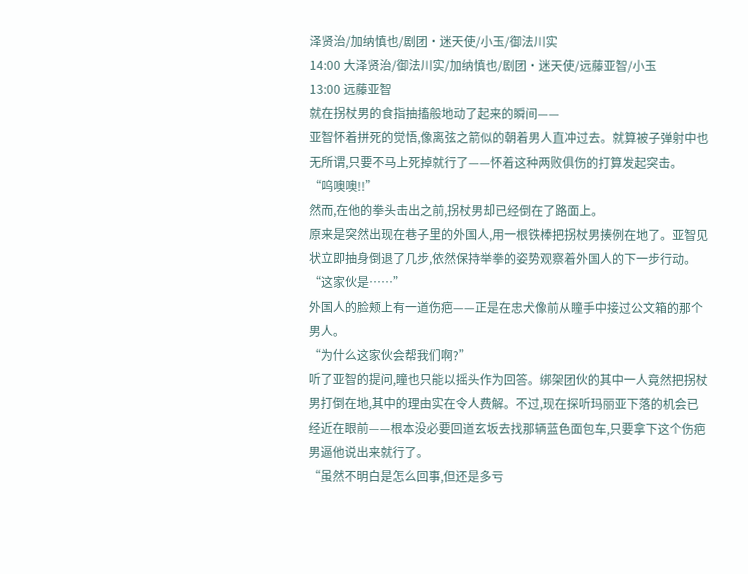泽贤治/加纳慎也/剧团·迷天使/小玉/御法川实
14:00 大泽贤治/御法川实/加纳慎也/剧团·迷天使/远藤亚智/小玉
13:00 远藤亚智
就在拐杖男的食指抽搐般地动了起来的瞬间——
亚智怀着拼死的觉悟,像离弦之箭似的朝着男人直冲过去。就算被子弹射中也无所谓,只要不马上死掉就行了——怀着这种两败俱伤的打算发起突击。
“呜噢噢!!”
然而,在他的拳头击出之前,拐杖男却已经倒在了路面上。
原来是突然出现在巷子里的外国人,用一根铁棒把拐杖男揍例在地了。亚智见状立即抽身倒退了几步,依然保持举拳的姿势观察着外国人的下一步行动。
“这家伙是……”
外国人的脸颊上有一道伤疤——正是在忠犬像前从瞳手中接过公文箱的那个男人。
“为什么这家伙会帮我们啊?”
听了亚智的提问,瞳也只能以摇头作为回答。绑架团伙的其中一人竟然把拐杖男打倒在地,其中的理由实在令人费解。不过,现在探听玛丽亚下落的机会已经近在眼前——根本没必要回道玄坂去找那辆蓝色面包车,只要拿下这个伤疤男逼他说出来就行了。
“虽然不明白是怎么回事,但还是多亏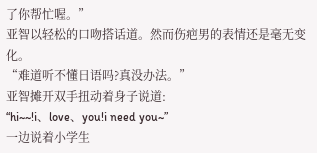了你帮忙喔。”
亚智以轻松的口吻搭话道。然而伤疤男的表情还是毫无变化。
“难道听不懂日语吗?真没办法。”
亚智摊开双手扭动着身子说道:
“hi~~!i、love、you!i need you~”
一边说着小学生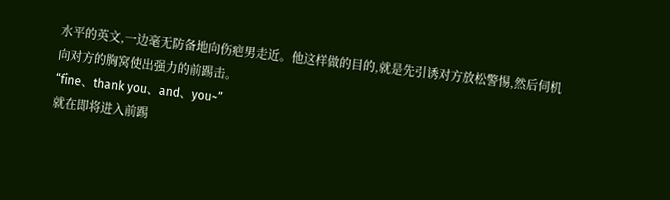水平的英文,一边毫无防备地向伤疤男走近。他这样做的目的,就是先引诱对方放松警惕,然后伺机向对方的胸窝使出强力的前踢击。
“fine、thank you、and、you~”
就在即将进入前踢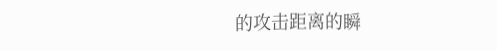的攻击距离的瞬